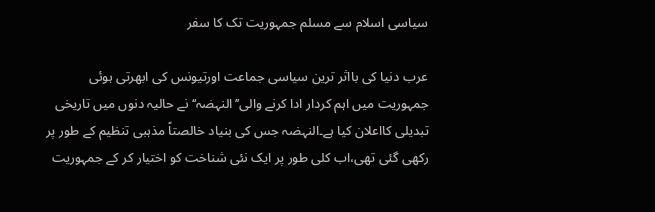سیاسی اسلام سے مسلم جمہوریت تک کا سفر

عرب دنیا کی بااثر ترین سیاسی جماعت اورتیونس کی ابھرتی ہوئی جمہوریت میں اہم کردار ادا کرنے والی’’النہضہ‘‘ نے حالیہ دنوں میں تاریخی تبدیلی کااعلان کیا ہے۔النہضہ جس کی بنیاد خالصتاً مذہبی تنظیم کے طور پر رکھی گئی تھی،اب کلی طور پر ایک نئی شناخت کو اختیار کر کے جمہوریت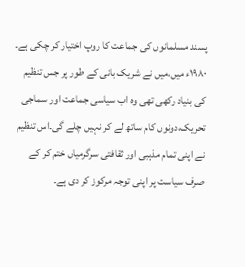پسند مسلمانوں کی جماعت کا روپ اختیار کر چکی ہے۔ ۱۹۸۰ء میں،میں نے شریک بانی کے طور پر جس تنظیم کی بنیاد رکھی تھی وہ اب سیاسی جماعت اور سماجی تحریک،دونوں کام ساتھ لے کر نہیں چلے گی۔اس تنظیم نے اپنی تمام مذہبی اور ثقافتی سرگرمیاں ختم کر کے صرف سیاست پر اپنی توجہ مرکوز کر دی ہے۔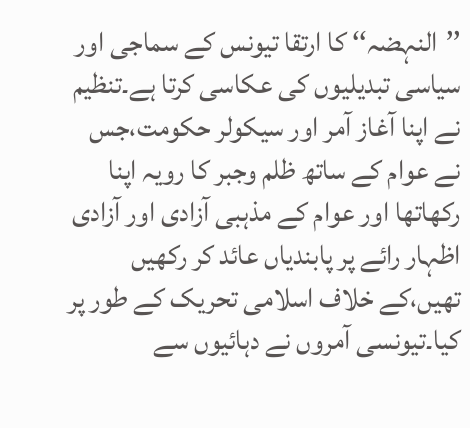’’النہضہ‘‘ کا ارتقا تیونس کے سماجی اور سیاسی تبدیلیوں کی عکاسی کرتا ہے۔تنظیم نے اپنا آغاز آمر اور سیکولر حکومت،جس نے عوام کے ساتھ ظلم وجبر کا رویہ اپنا رکھاتھا اور عوام کے مذہبی آزادی اور آزادی اظہار رائے پر پابندیاں عائد کر رکھیں تھیں،کے خلاف اسلامی تحریک کے طور پر کیا۔تیونسی آمروں نے دہائیوں سے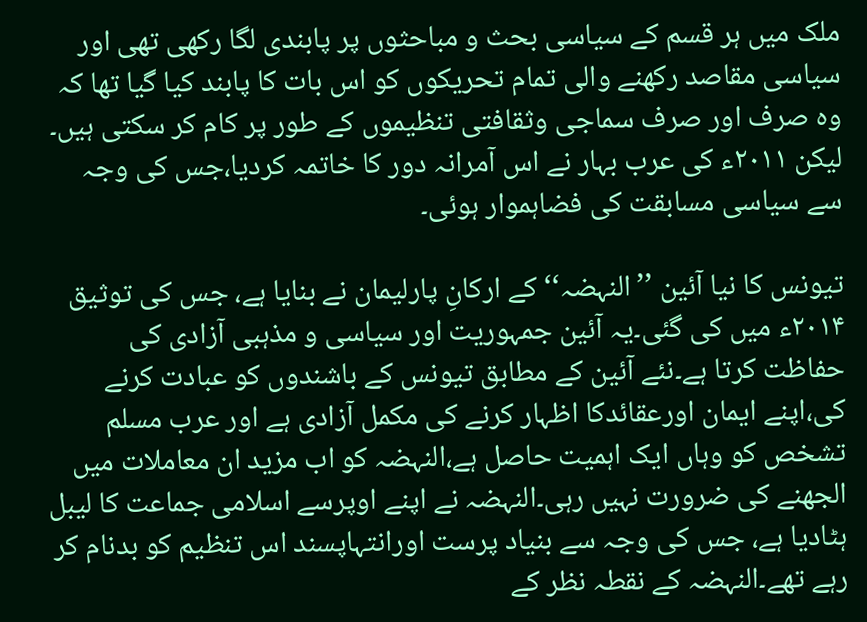ملک میں ہر قسم کے سیاسی بحث و مباحثوں پر پابندی لگا رکھی تھی اور سیاسی مقاصد رکھنے والی تمام تحریکوں کو اس بات کا پابند کیا گیا تھا کہ وہ صرف اور صرف سماجی وثقافتی تنظیموں کے طور پر کام کر سکتی ہیں۔ لیکن ۲۰۱۱ء کی عرب بہار نے اس آمرانہ دور کا خاتمہ کردیا،جس کی وجہ سے سیاسی مسابقت کی فضاہموار ہوئی۔

تیونس کا نیا آئین ’’النہضہ‘‘ کے ارکانِ پارلیمان نے بنایا ہے، جس کی توثیق ۲۰۱۴ء میں کی گئی۔یہ آئین جمہوریت اور سیاسی و مذہبی آزادی کی حفاظت کرتا ہے۔نئے آئین کے مطابق تیونس کے باشندوں کو عبادت کرنے کی،اپنے ایمان اورعقائدکا اظہار کرنے کی مکمل آزادی ہے اور عرب مسلم تشخص کو وہاں ایک اہمیت حاصل ہے،النہضہ کو اب مزید ان معاملات میں الجھنے کی ضرورت نہیں رہی۔النہضہ نے اپنے اوپرسے اسلامی جماعت کا لیبل ہٹادیا ہے، جس کی وجہ سے بنیاد پرست اورانتہاپسند اس تنظیم کو بدنام کر رہے تھے۔النہضہ کے نقطہ نظر کے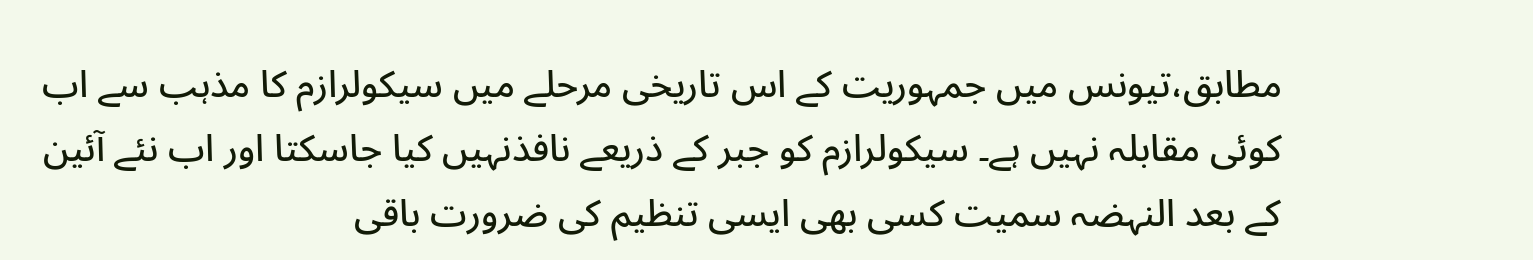مطابق،تیونس میں جمہوریت کے اس تاریخی مرحلے میں سیکولرازم کا مذہب سے اب کوئی مقابلہ نہیں ہے۔ سیکولرازم کو جبر کے ذریعے نافذنہیں کیا جاسکتا اور اب نئے آئین کے بعد النہضہ سمیت کسی بھی ایسی تنظیم کی ضرورت باقی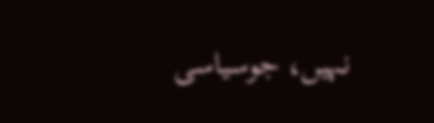نہیں، جوسیاسی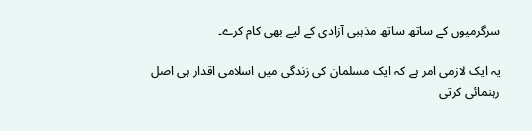سرگرمیوں کے ساتھ ساتھ مذہبی آزادی کے لیے بھی کام کرے۔

یہ ایک لازمی امر ہے کہ ایک مسلمان کی زندگی میں اسلامی اقدار ہی اصل رہنمائی کرتی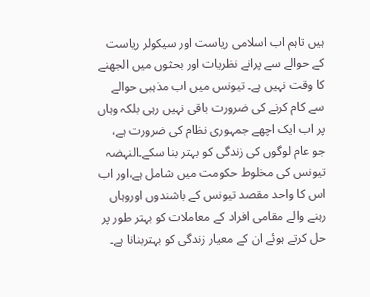ہیں تاہم اب اسلامی ریاست اور سیکولر ریاست کے حوالے سے پرانے نظریات اور بحثوں میں الجھنے کا وقت نہیں ہے۔ تیونس میں اب مذہبی حوالے سے کام کرنے کی ضرورت باقی نہیں رہی بلکہ وہاں پر اب ایک اچھے جمہوری نظام کی ضرورت ہے، جو عام لوگوں کی زندگی کو بہتر بنا سکے۔النہضہ تیونس کی مخلوط حکومت میں شامل ہے،اور اب اس کا واحد مقصد تیونس کے باشندوں اوروہاں رہنے والے مقامی افراد کے معاملات کو بہتر طور پر حل کرتے ہوئے ان کے معیار زندگی کو بہتربنانا ہے۔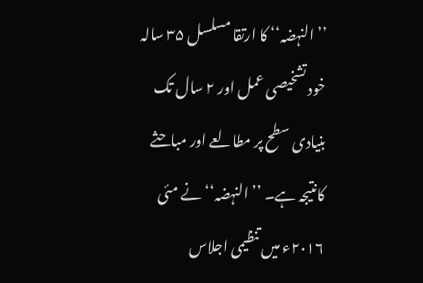’’النہضہ‘‘ کا ارتقا مسلسل ۳۵ سالہ خود تشخیصی عمل اور ۲ سال تک بنیادی سطح پر مطالعے اور مباحثے کانتیجہ ہے۔ ’’النہضہ‘‘ نے مئی ۲۰۱۶ء میں تنظیمی اجلاس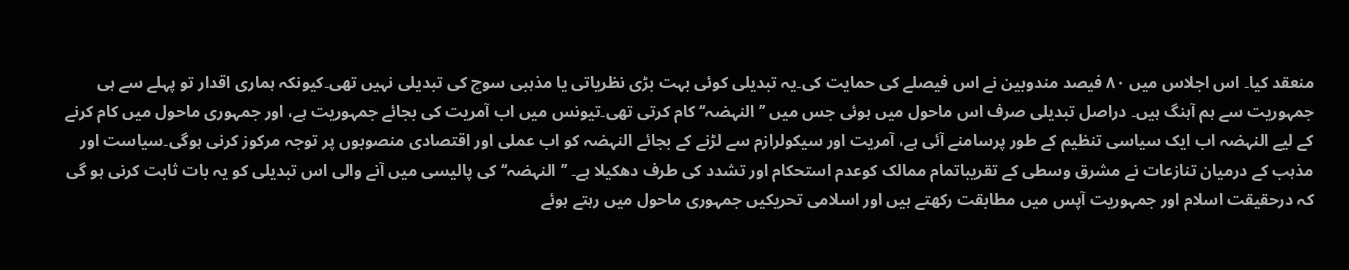منعقد کیا۔ اس اجلاس میں ۸۰ فیصد مندوبین نے اس فیصلے کی حمایت کی۔یہ تبدیلی کوئی بہت بڑی نظریاتی یا مذہبی سوچ کی تبدیلی نہیں تھی۔کیونکہ ہماری اقدار تو پہلے سے ہی جمہوریت سے ہم آہنگ ہیں۔ دراصل تبدیلی صرف اس ماحول میں ہوئی جس میں ’’النہضہ‘‘ کام کرتی تھی۔تیونس میں اب آمریت کی بجائے جمہوریت ہے، اور جمہوری ماحول میں کام کرنے کے لیے النہضہ اب ایک سیاسی تنظیم کے طور پرسامنے آئی ہے، آمریت اور سیکولرازم سے لڑنے کے بجائے النہضہ کو اب عملی اور اقتصادی منصوبوں پر توجہ مرکوز کرنی ہوگی۔سیاست اور مذہب کے درمیان تنازعات نے مشرق وسطی کے تقریباتمام ممالک کوعدم استحکام اور تشدد کی طرف دھکیلا ہے۔ ’’النہضہ‘‘ کی پالیسی میں آنے والی اس تبدیلی کو یہ بات ثابت کرنی ہو گی کہ درحقیقت اسلام اور جمہوریت آپس میں مطابقت رکھتے ہیں اور اسلامی تحریکیں جمہوری ماحول میں رہتے ہوئے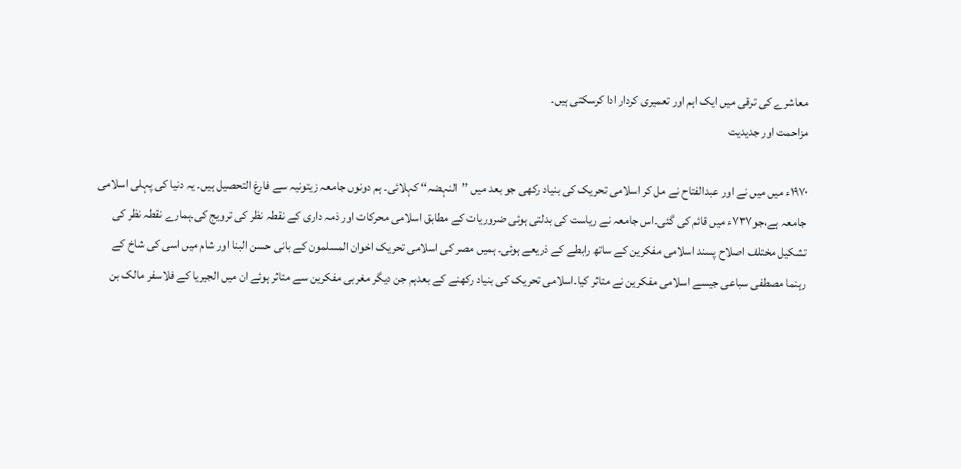معاشرے کی ترقی میں ایک اہم اور تعمیری کردار ادا کرسکتی ہیں۔
مزاحمت اور جدیدیت

۱۹۷۰ء میں میں نے اور عبدالفتاح نے مل کر اسلامی تحریک کی بنیاد رکھی جو بعد میں ’’النہضہ‘‘ کہلائی۔ ہم دونوں جامعہ زیتونیہ سے فارغ التحصیل ہیں۔ یہ دنیا کی پہلی اسلامی جامعہ ہے،جو۷۳۷ء میں قائم کی گئی۔اس جامعہ نے ریاست کی بدلتی ہوئی ضروریات کے مطابق اسلامی محرکات اور ذمہ داری کے نقطہ نظر کی ترویج کی۔ہمارے نقطہ نظر کی تشکیل مختلف اصلاح پسند اسلامی مفکرین کے ساتھ رابطے کے ذریعے ہوئی۔ ہمیں مصر کی اسلامی تحریک اخوان المسلمون کے بانی حسن البنا اور شام میں اسی کی شاخ کے رہنما مصطفی سباعی جیسے اسلامی مفکرین نے متاثر کیا۔اسلامی تحریک کی بنیاد رکھنے کے بعدہم جن دیگر مغربی مفکرین سے متاثر ہوئے ان میں الجیریا کے فلاسفر مالک بن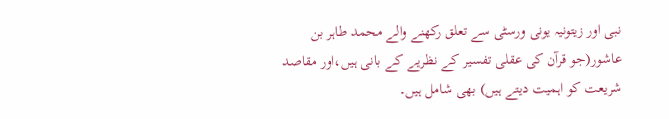نبی اور زیتونیہ یونی ورسٹی سے تعلق رکھنے والے محمد طاہر بن عاشور(جو قرآن کی عقلی تفسیر کے نظریے کے بانی ہیں،اور مقاصد شریعت کو اہمیت دیتے ہیں) بھی شامل ہیں۔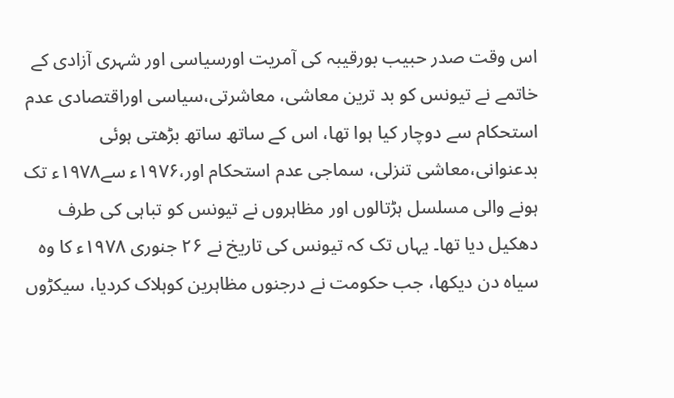اس وقت صدر حبیب بورقیبہ کی آمریت اورسیاسی اور شہری آزادی کے خاتمے نے تیونس کو بد ترین معاشی، معاشرتی،سیاسی اوراقتصادی عدم استحکام سے دوچار کیا ہوا تھا، اس کے ساتھ ساتھ بڑھتی ہوئی بدعنوانی،معاشی تنزلی، سماجی عدم استحکام اور،۱۹۷۶ء سے۱۹۷۸ء تک ہونے والی مسلسل ہڑتالوں اور مظاہروں نے تیونس کو تباہی کی طرف دھکیل دیا تھا۔ یہاں تک کہ تیونس کی تاریخ نے ۲۶ جنوری ۱۹۷۸ء کا وہ سیاہ دن دیکھا، جب حکومت نے درجنوں مظاہرین کوہلاک کردیا، سیکڑوں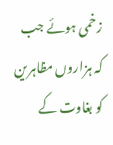زخمی ہوئے جب کہ ہزاروں مظاہرین کو بغاوت کے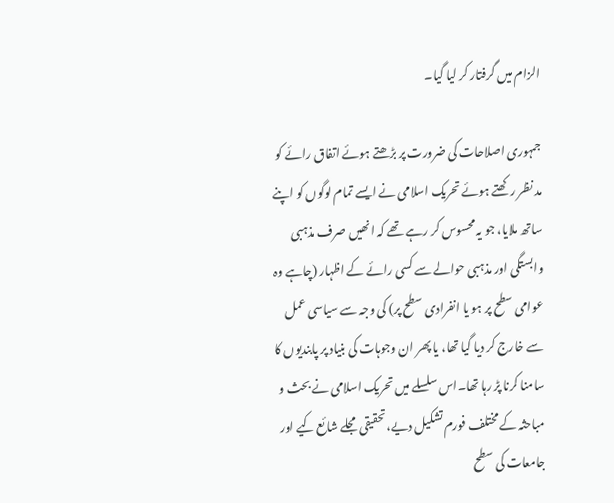الزام میں گرفتار کر لیا گیا۔

جمہوری اصلاحات کی ضرورت پر بڑھتے ہوئے اتفاق رائے کو مد نظر رکھتے ہوئے تحریک اسلامی نے ایسے تمام لوگوں کو اپنے ساتھ ملایا، جو یہ محسوس کر رہے تھے کہ انھیں صرف مذہبی وابستگی اور مذہبی حوالے سے کسی رائے کے اظہار (چاہے وہ عوامی سطح پر ہو یا انفرادی سطح پر) کی وجہ سے سیاسی عمل سے خارج کر دیا گیا تھا، یا پھر ان وجوہات کی بنیاد پر پابندیوں کا سامنا کرنا پڑ رہا تھا۔اس سلسلے میں تحریک اسلامی نے بحث و مباحثہ کے مختلف فورم تشکیل دیے،تحقیقی مجلے شائع کیے اور جامعات کی سطح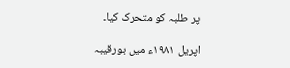پر طلبہ کو متحرک کیا۔

اپریل ۱۹۸۱ء میں بورقیبہ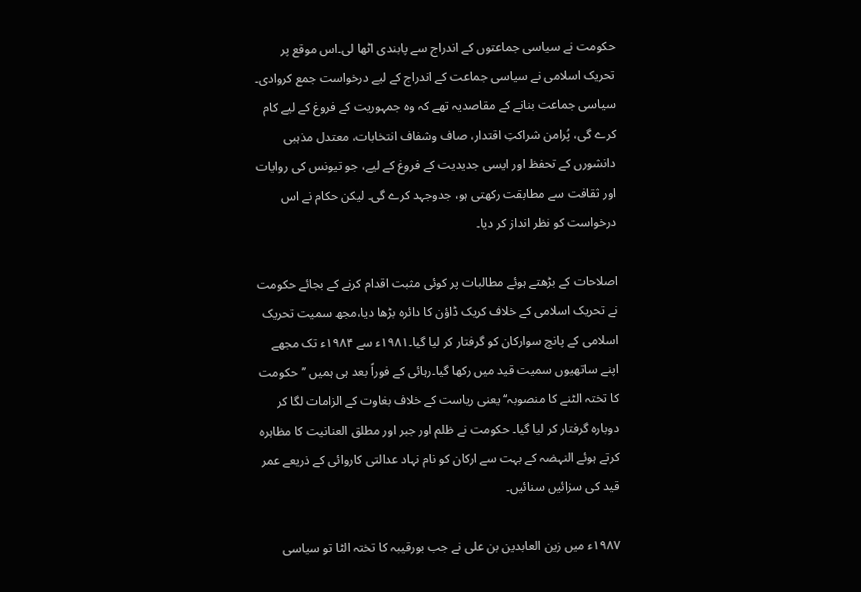حکومت نے سیاسی جماعتوں کے اندراج سے پابندی اٹھا لی۔اس موقع پر تحریک اسلامی نے سیاسی جماعت کے اندراج کے لیے درخواست جمع کروادی۔ سیاسی جماعت بنانے کے مقاصدیہ تھے کہ وہ جمہوریت کے فروغ کے لیے کام کرے گی، پُرامن شراکتِ اقتدار، صاف وشفاف انتخابات، معتدل مذہبی دانشورں کے تحفظ اور ایسی جدیدیت کے فروغ کے لیے، جو تیونس کی روایات اور ثقافت سے مطابقت رکھتی ہو، جدوجہد کرے گی۔ لیکن حکام نے اس درخواست کو نظر انداز کر دیا۔

اصلاحات کے بڑھتے ہوئے مطالبات پر کوئی مثبت اقدام کرنے کے بجائے حکومت نے تحریک اسلامی کے خلاف کریک ڈاؤن کا دائرہ بڑھا دیا،مجھ سمیت تحریک اسلامی کے پانچ سوارکان کو گرفتار کر لیا گیا۔۱۹۸۱ء سے ۱۹۸۴ء تک مجھے اپنے ساتھیوں سمیت قید میں رکھا گیا۔رہائی کے فوراً بعد ہی ہمیں ’’حکومت کا تختہ الٹنے کا منصوبہ‘‘ یعنی ریاست کے خلاف بغاوت کے الزامات لگا کر دوبارہ گرفتار کر لیا گیا۔ حکومت نے ظلم اور جبر اور مطلق العنانیت کا مظاہرہ کرتے ہوئے النہضہ کے بہت سے ارکان کو نام نہاد عدالتی کاروائی کے ذریعے عمر قید کی سزائیں سنائیں۔

۱۹۸۷ء میں زین العابدین بن علی نے جب بورقیبہ کا تختہ الٹا تو سیاسی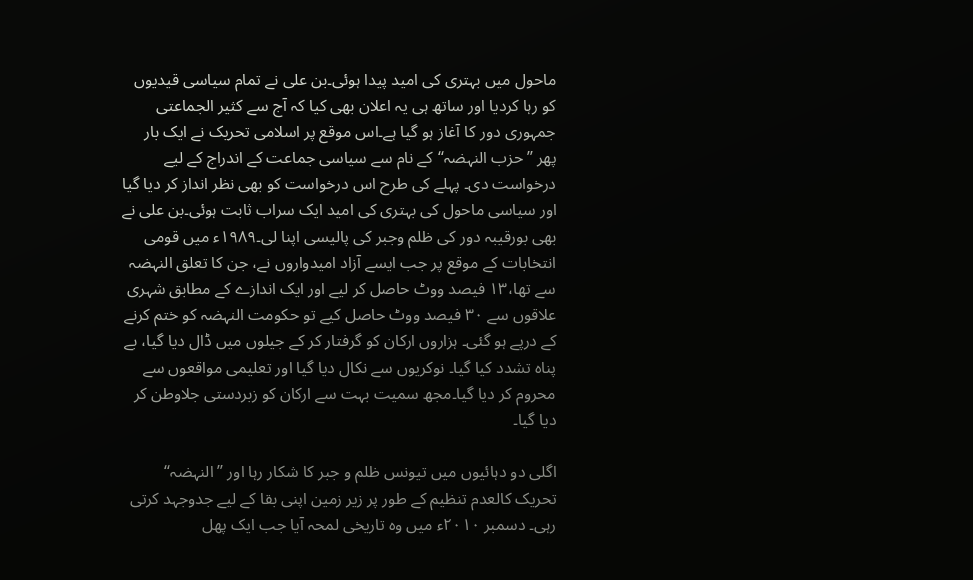ماحول میں بہتری کی امید پیدا ہوئی۔بن علی نے تمام سیاسی قیدیوں کو رہا کردیا اور ساتھ ہی یہ اعلان بھی کیا کہ آج سے کثیر الجماعتی جمہوری دور کا آغاز ہو گیا ہے۔اس موقع پر اسلامی تحریک نے ایک بار پھر ’’حزب النہضہ‘‘کے نام سے سیاسی جماعت کے اندراج کے لیے درخواست دی۔ پہلے کی طرح اس درخواست کو بھی نظر انداز کر دیا گیا اور سیاسی ماحول کی بہتری کی امید ایک سراب ثابت ہوئی۔بن علی نے بھی بورقیبہ دور کی ظلم وجبر کی پالیسی اپنا لی۔۱۹۸۹ء میں قومی انتخابات کے موقع پر جب ایسے آزاد امیدواروں نے، جن کا تعلق النہضہ سے تھا،۱۳ فیصد ووٹ حاصل کر لیے اور ایک اندازے کے مطابق شہری علاقوں سے ۳۰ فیصد ووٹ حاصل کیے تو حکومت النہضہ کو ختم کرنے کے درپے ہو گئی۔ ہزاروں ارکان کو گرفتار کر کے جیلوں میں ڈال دیا گیا، بے پناہ تشدد کیا گیا۔ نوکریوں سے نکال دیا گیا اور تعلیمی مواقعوں سے محروم کر دیا گیا۔مجھ سمیت بہت سے ارکان کو زبردستی جلاوطن کر دیا گیا۔

اگلی دو دہائیوں میں تیونس ظلم و جبر کا شکار رہا اور ’’النہضہ‘‘ تحریک کالعدم تنظیم کے طور پر زیر زمین اپنی بقا کے لیے جدوجہد کرتی رہی۔ دسمبر ۲۰۱۰ء میں وہ تاریخی لمحہ آیا جب ایک پھل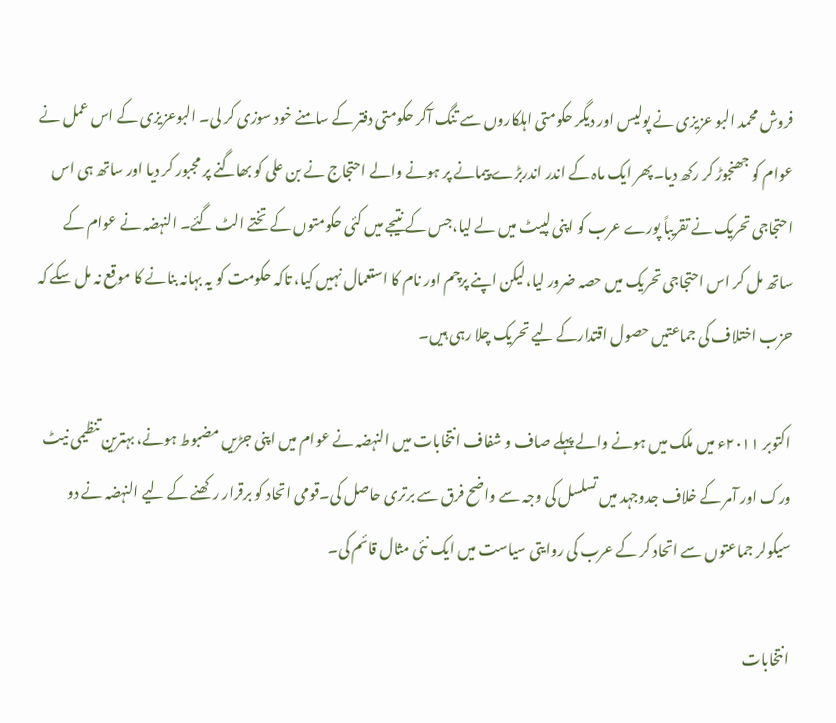فروش محمد البو عزیزی نے پولیس اور دیگر حکومتی اہلکاروں سے تنگ آکر حکومتی دفتر کے سامنے خود سوزی کر لی۔ البوعزیزی کے اس عمل نے عوام کو جھنجوڑ کر رکھ دیا۔پھر ایک ماہ کے اندر اندربڑے پیمانے پر ہونے والے احتجاج نے بن علی کو بھاگنے پر مجبور کر دیا اور ساتھ ہی اس احتجاجی تحریک نے تقریباً پورے عرب کو اپنی لپیٹ میں لے لیا،جس کے نتیجے میں کئی حکومتوں کے تختے الٹ گئے۔ النہضہ نے عوام کے ساتھ مل کر اس احتجاجی تحریک میں حصہ ضرور لیا،لیکن اپنے پرچم اور نام کا استعمال نہیں کیا، تاکہ حکومت کو یہ بہانہ بنانے کا موقع نہ مل سکے کہ حزب اختلاف کی جماعتیں حصول اقتدارکے لیے تحریک چلا رہی ہیں۔

اکتوبر ۲۰۱۱ء میں ملک میں ہونے والے پہلے صاف و شفاف انتخابات میں النہضہ نے عوام میں اپنی جڑیں مضبوط ہونے، بہترین تنظیمی نیٹ ورک اور آمر کے خلاف جدوجہد میں تسلسل کی وجہ سے واضح فرق سے برتری حاصل کی۔قومی اتحاد کو برقرار رکھنے کے لیے النہضہ نے دو سیکولر جماعتوں سے اتحاد کر کے عرب کی روایتی سیاست میں ایک نئی مثال قائم کی۔

انتخابات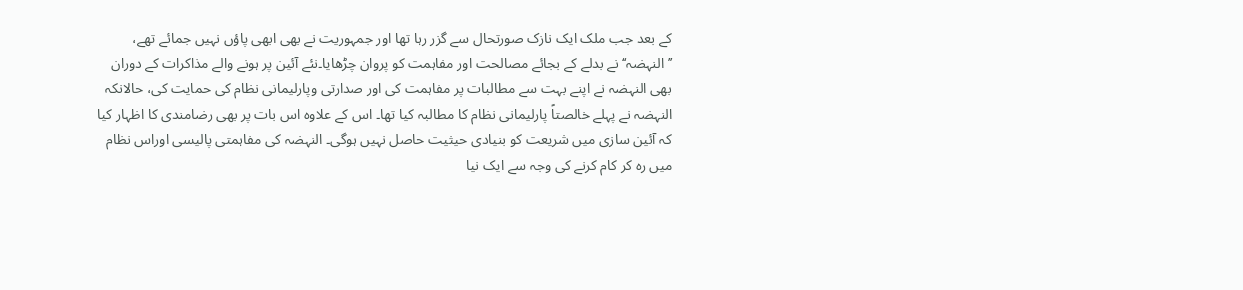کے بعد جب ملک ایک نازک صورتحال سے گزر رہا تھا اور جمہوریت نے بھی ابھی پاؤں نہیں جمائے تھے، ’’النہضہ‘‘ نے بدلے کے بجائے مصالحت اور مفاہمت کو پروان چڑھایا۔نئے آئین پر ہونے والے مذاکرات کے دوران بھی النہضہ نے اپنے بہت سے مطالبات پر مفاہمت کی اور صدارتی وپارلیمانی نظام کی حمایت کی، حالانکہ النہضہ نے پہلے خالصتاً پارلیمانی نظام کا مطالبہ کیا تھا۔ اس کے علاوہ اس بات پر بھی رضامندی کا اظہار کیا کہ آئین سازی میں شریعت کو بنیادی حیثیت حاصل نہیں ہوگی۔ النہضہ کی مفاہمتی پالیسی اوراس نظام میں رہ کر کام کرنے کی وجہ سے ایک نیا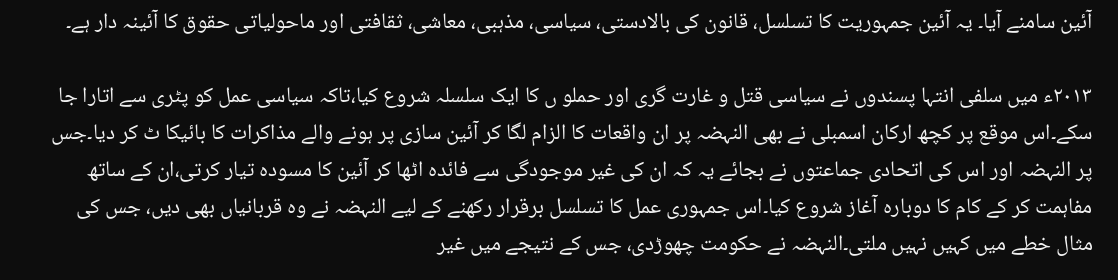آئین سامنے آیا۔ یہ آئین جمہوریت کا تسلسل، قانون کی بالادستی، سیاسی، مذہبی، معاشی، ثقافتی اور ماحولیاتی حقوق کا آئینہ دار ہے۔

۲۰۱۳ء میں سلفی انتہا پسندوں نے سیاسی قتل و غارت گری اور حملو ں کا ایک سلسلہ شروع کیا،تاکہ سیاسی عمل کو پٹری سے اتارا جا سکے۔اس موقع پر کچھ ارکان اسمبلی نے بھی النہضہ پر ان واقعات کا الزام لگا کر آئین سازی پر ہونے والے مذاکرات کا بائیکا ٹ کر دیا۔جس پر النہضہ اور اس کی اتحادی جماعتوں نے بجائے یہ کہ ان کی غیر موجودگی سے فائدہ اٹھا کر آئین کا مسودہ تیار کرتی،ان کے ساتھ مفاہمت کر کے کام کا دوبارہ آغاز شروع کیا۔اس جمہوری عمل کا تسلسل برقرار رکھنے کے لیے النہضہ نے وہ قربانیاں بھی دیں، جس کی مثال خطے میں کہیں نہیں ملتی۔النہضہ نے حکومت چھوڑدی، جس کے نتیجے میں غیر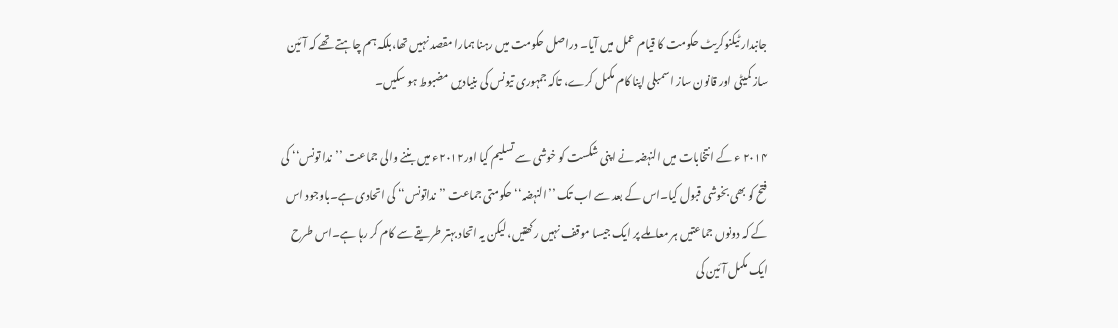جانبدار ٹیکنوکریٹ حکومت کا قیام عمل میں آیا۔ دراصل حکومت میں رہنا ہمارا مقصد نہیں تھا،بلکہ ہم چاہتے تھے کہ آئین ساز کمیٹی اور قانون ساز اسمبلی اپنا کام مکمل کرے، تاکہ جمہوری تیونس کی بنیادیں مضبوط ہو سکیں۔

۲۰۱۴ ء کے انتخابات میں النہضہ نے اپنی شکست کو خوشی سے تسلیم کیا اور۲۰۱۲ء میں بننے والی جماعت ’’ندا تونس‘‘ کی فتح کو بھی بخوشی قبول کیا۔اس کے بعد سے اب تک ’’النہضہ‘‘ حکومتی جماعت ’’نداتونس‘‘ کی اتحادی ہے۔باوجود اس کے کہ دونوں جماعتیں ہر معاملے پر ایک جیسا موقف نہیں رکھتیں، لیکن یہ اتحاد بہتر طریقے سے کام کر رہا ہے۔اس طرح ایک مکمل آئین کی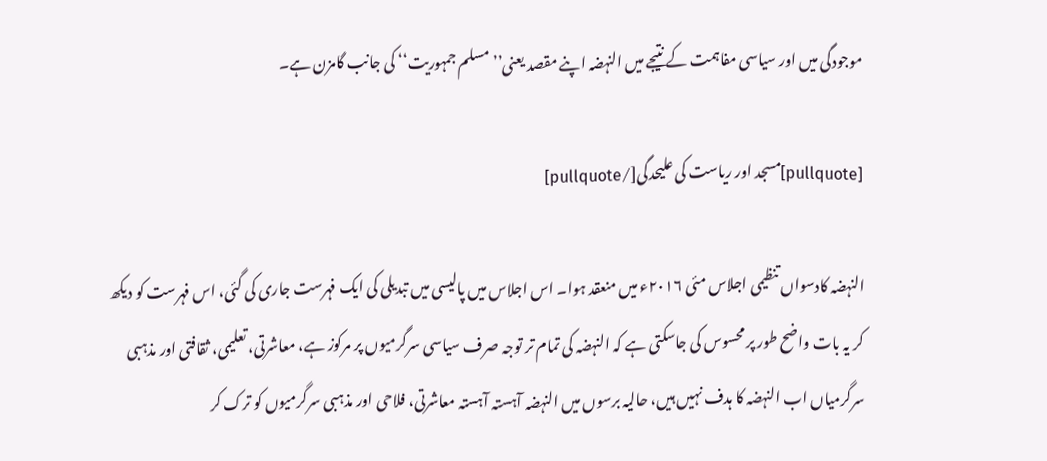موجودگی میں اور سیاسی مفاہمت کے نتیجے میں النہضہ اپنے مقصد یعنی’’مسلم جمہوریت‘‘ کی جانب گامزن ہے۔

[pullquote]مسجد اور ریاست کی علیحدگی[/pullquote]

النہضہ کادسواں تنظیمی اجلاس مئی ۲۰۱۶ء میں منعقد ہوا۔ اس اجلاس میں پالیسی میں تبدیلی کی ایک فہرست جاری کی گئی، اس فہرست کو دیکھ کر یہ بات واضح طور پر محسوس کی جاسکتی ہے کہ النہضہ کی تمام تر توجہ صرف سیاسی سرگرمیوں پر مرکوز ہے، معاشرتی، تعلیمی، ثقافتی اور مذہبی سرگرمیاں اب النہضہ کا ہدف نہیں ہیں، حالیہ برسوں میں النہضہ آہستہ آہستہ معاشرتی، فلاحی اور مذہبی سرگرمیوں کو ترک کر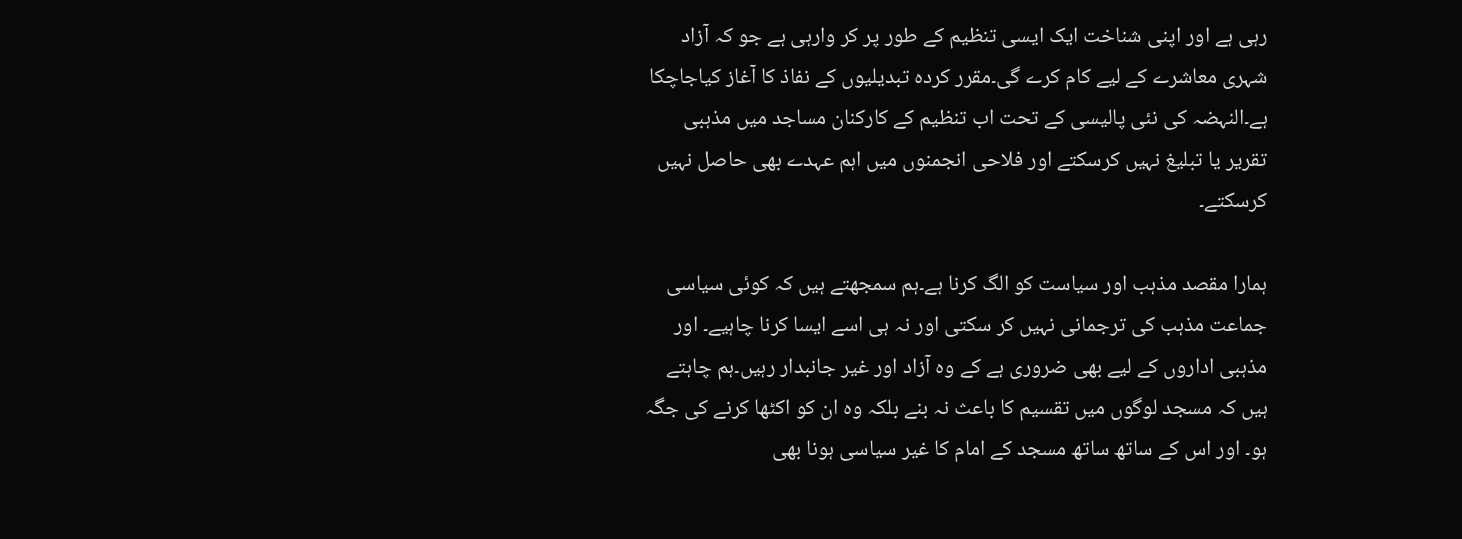رہی ہے اور اپنی شناخت ایک ایسی تنظیم کے طور پر کر وارہی ہے جو کہ آزاد شہری معاشرے کے لیے کام کرے گی۔مقرر کردہ تبدیلیوں کے نفاذ کا آغاز کیاجاچکا ہے۔النہضہ کی نئی پالیسی کے تحت اب تنظیم کے کارکنان مساجد میں مذہبی تقریر یا تبلیغ نہیں کرسکتے اور فلاحی انجمنوں میں اہم عہدے بھی حاصل نہیں کرسکتے۔

ہمارا مقصد مذہب اور سیاست کو الگ کرنا ہے۔ہم سمجھتے ہیں کہ کوئی سیاسی جماعت مذہب کی ترجمانی نہیں کر سکتی اور نہ ہی اسے ایسا کرنا چاہیے۔ اور مذہبی اداروں کے لیے بھی ضروری ہے کے وہ آزاد اور غیر جانبدار رہیں۔ہم چاہتے ہیں کہ مسجد لوگوں میں تقسیم کا باعث نہ بنے بلکہ وہ ان کو اکٹھا کرنے کی جگہ ہو۔ اور اس کے ساتھ ساتھ مسجد کے امام کا غیر سیاسی ہونا بھی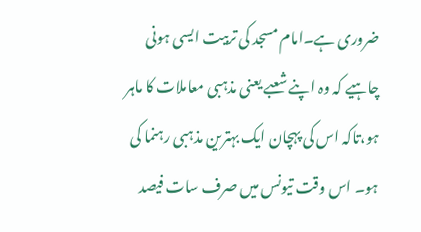ضروری ہے۔امام مسجد کی تربیت ایسی ہونی چاہیے کہ وہ اپنے شعبے یعنی مذہبی معاملات کا ماہر ہو،تاکہ اس کی پہچان ایک بہترین مذہبی رہنما کی ہو۔ اس وقت تیونس میں صرف سات فیصد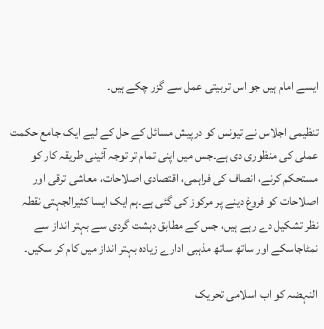ایسے امام ہیں جو اس تربیتی عمل سے گزر چکے ہیں۔

تنظیمی اجلاس نے تیونس کو درپیش مسائل کے حل کے لیے ایک جامع حکمت عملی کی منظوری دی ہے۔جس میں اپنی تمام تر توجہ آئینی طریقہ کار کو مستحکم کرنے، انصاف کی فراہمی، اقتصادی اصلاحات، معاشی ترقی اور اصلاحات کو فروغ دینے پر مرکوز کی گئی ہے۔ہم ایک ایسا کثیرالجہتی نقطہ نظر تشکیل دے رہے ہیں، جس کے مطابق دہشت گردی سے بہتر انداز سے نمٹاجاسکے اور ساتھ ساتھ مذہبی ادارے زیادہ بہتر انداز میں کام کر سکیں۔

النہضہ کو اب اسلامی تحریک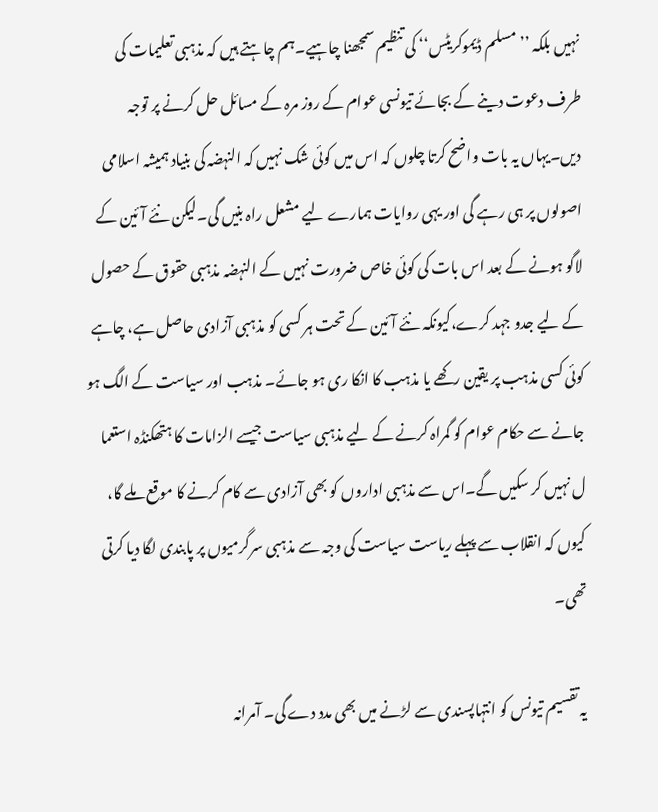نہیں بلکہ ’’مسلم ڈیموکریٹس‘‘ کی تنظیم سمجھنا چاہیے۔ہم چاہتے ہیں کہ مذہبی تعلیمات کی طرف دعوت دینے کے بجائے تیونسی عوام کے روز مرہ کے مسائل حل کرنے پر توجہ دیں۔یہاں یہ بات واضح کرتا چلوں کہ اس میں کوئی شک نہیں کہ النہضہ کی بنیاد ہمیشہ اسلامی اصولوں پر ہی رہے گی اور یہی روایات ہمارے لیے مشعل راہ بنیں گی۔لیکن نئے آئین کے لاگو ہونے کے بعد اس بات کی کوئی خاص ضرورت نہیں کے النہضہ مذہبی حقوق کے حصول کے لیے جدو جہد کرے،کیونکہ نئے آئین کے تحت ہر کسی کو مذہبی آزادی حاصل ہے، چاہے کوئی کسی مذہب پر یقین رکھے یا مذہب کا انکا ری ہو جائے۔ مذہب اور سیاست کے الگ ہو جانے سے حکام عوام کو گمراہ کرنے کے لیے مذہبی سیاست جیسے الزامات کا ہتھکنڈہ استعما ل نہیں کر سکیں گے۔اس سے مذہبی اداروں کو بھی آزادی سے کام کرنے کا موقع ملے گا، کیوں کہ انقلاب سے پہلے ریاست سیاست کی وجہ سے مذہبی سرگرمیوں پر پابندی لگا دیا کرتی تھی۔

یہ تقسیم تیونس کو انتہاپسندی سے لڑنے میں بھی مدد دے گی۔ آمرانہ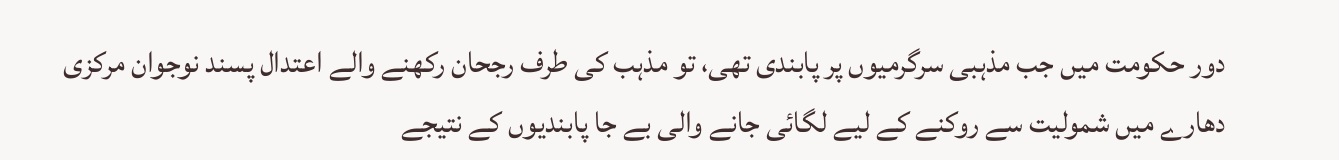دور حکومت میں جب مذہبی سرگرمیوں پر پابندی تھی، تو مذہب کی طرف رجحان رکھنے والے اعتدال پسند نوجوان مرکزی دھارے میں شمولیت سے روکنے کے لیے لگائی جانے والی بے جا پابندیوں کے نتیجے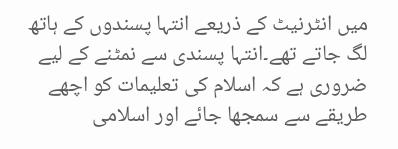میں انٹرنیٹ کے ذریعے انتہا پسندوں کے ہاتھ لگ جاتے تھے۔انتہا پسندی سے نمٹنے کے لیے ضروری ہے کہ اسلام کی تعلیمات کو اچھے طریقے سے سمجھا جائے اور اسلامی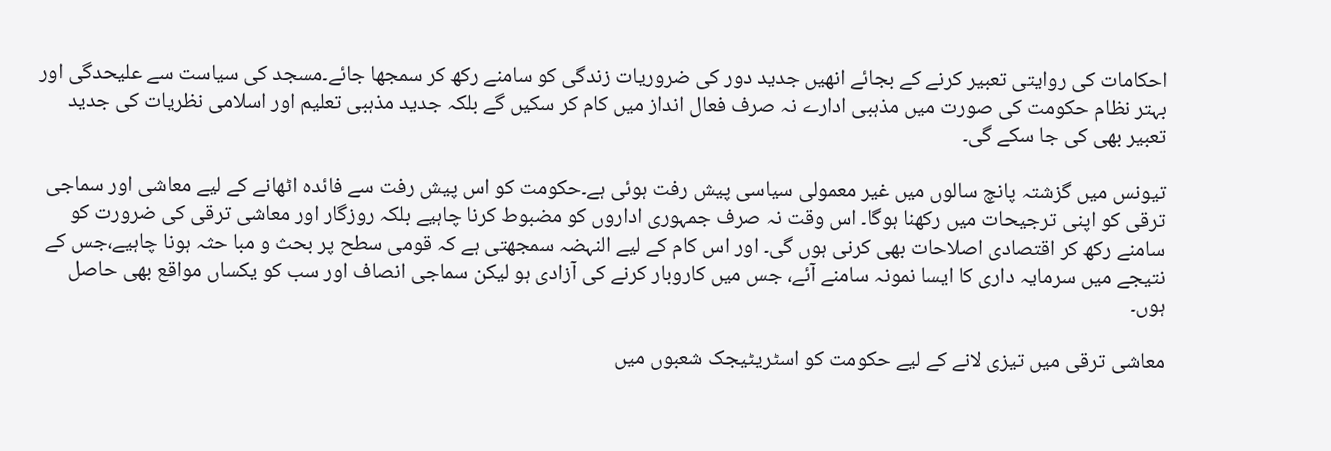احکامات کی روایتی تعبیر کرنے کے بجائے انھیں جدید دور کی ضروریات زندگی کو سامنے رکھ کر سمجھا جائے۔مسجد کی سیاست سے علیحدگی اور بہتر نظام حکومت کی صورت میں مذہبی ادارے نہ صرف فعال انداز میں کام کر سکیں گے بلکہ جدید مذہبی تعلیم اور اسلامی نظریات کی جدید تعبیر بھی کی جا سکے گی۔

تیونس میں گزشتہ پانچ سالوں میں غیر معمولی سیاسی پیش رفت ہوئی ہے۔حکومت کو اس پیش رفت سے فائدہ اٹھانے کے لیے معاشی اور سماجی ترقی کو اپنی ترجیحات میں رکھنا ہوگا۔ اس وقت نہ صرف جمہوری اداروں کو مضبوط کرنا چاہیے بلکہ روزگار اور معاشی ترقی کی ضرورت کو سامنے رکھ کر اقتصادی اصلاحات بھی کرنی ہوں گی۔ اور اس کام کے لیے النہضہ سمجھتی ہے کہ قومی سطح پر بحث و مبا حثہ ہونا چاہیے،جس کے نتیجے میں سرمایہ داری کا ایسا نمونہ سامنے آئے، جس میں کاروبار کرنے کی آزادی ہو لیکن سماجی انصاف اور سب کو یکساں مواقع بھی حاصل ہوں۔

معاشی ترقی میں تیزی لانے کے لیے حکومت کو اسٹریٹیجک شعبوں میں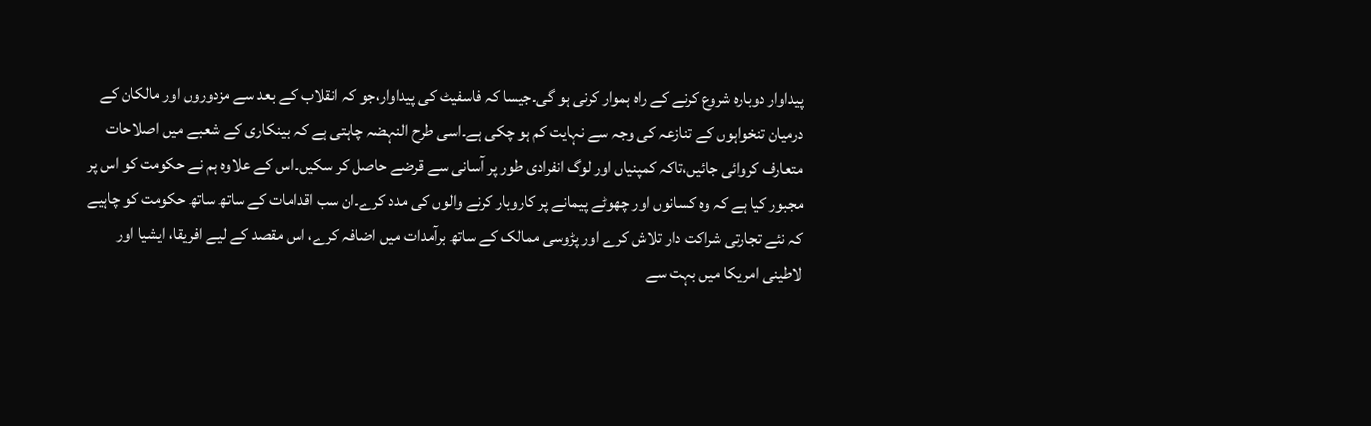پیداوار دوبارہ شروع کرنے کے راہ ہموار کرنی ہو گی۔جیسا کہ فاسفیٹ کی پیداوار،جو کہ انقلاب کے بعد سے مزدوروں اور مالکان کے درمیان تنخواہوں کے تنازعہ کی وجہ سے نہایت کم ہو چکی ہے۔اسی طرح النہضہ چاہتی ہے کہ بینکاری کے شعبے میں اصلاحات متعارف کروائی جائیں،تاکہ کمپنیاں اور لوگ انفرادی طور پر آسانی سے قرضے حاصل کر سکیں۔اس کے علاوہ ہم نے حکومت کو اس پر مجبور کیا ہے کہ وہ کسانوں اور چھوٹے پیمانے پر کاروبار کرنے والوں کی مدد کرے۔ان سب اقدامات کے ساتھ ساتھ حکومت کو چاہیے کہ نئے تجارتی شراکت دار تلاش کرے اور پڑوسی ممالک کے ساتھ برآمدات میں اضافہ کرے، اس مقصد کے لیے افریقا، ایشیا اور لاطینی امریکا میں بہت سے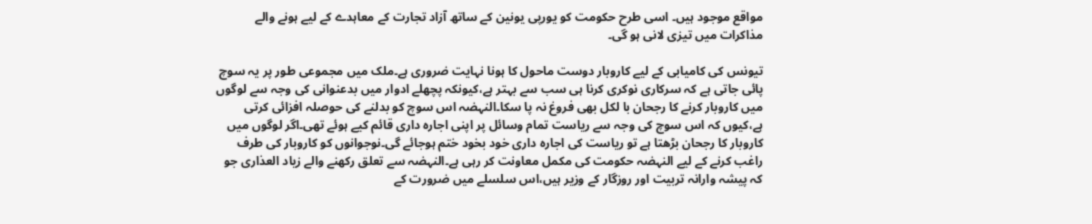مواقع موجود ہیں۔ اسی طرح حکومت کو یورپی یونین کے ساتھ آزاد تجارت کے معاہدے کے لیے ہونے والے مذاکرات میں تیزی لانی ہو گی۔

تیونس کی کامیابی کے لیے کاروبار دوست ماحول کا ہونا نہایت ضروری ہے۔ملک میں مجموعی طور پر یہ سوچ پائی جاتی ہے کہ سرکاری نوکری کرنا ہی سب سے بہتر ہے،کیونکہ پچھلے ادوار میں بدعنوانی کی وجہ سے لوگوں میں کاروبار کرنے کا رجحان با لکل بھی فروغ نہ پا سکا۔النہضہ اس سوچ کو بدلنے کی حوصلہ افزائی کرتی ہے،کیوں کہ اس سوچ کی وجہ سے ریاست تمام وسائل پر اپنی اجارہ داری قائم کیے ہوئے تھی۔اگر لوگوں میں کاروبار کا رجحان بڑھتا ہے تو ریاست کی اجارہ داری خود بخود ختم ہوجائے گی۔نوجوانوں کو کاروبار کی طرف راغب کرنے کے لیے النہضہ حکومت کی مکمل معاونت کر رہی ہے۔النہضہ سے تعلق رکھنے والے زیاد العذاری جو کہ پیشہ وارانہ تربیت اور روزگار کے وزیر ہیں،اس سلسلے میں ضرورت کے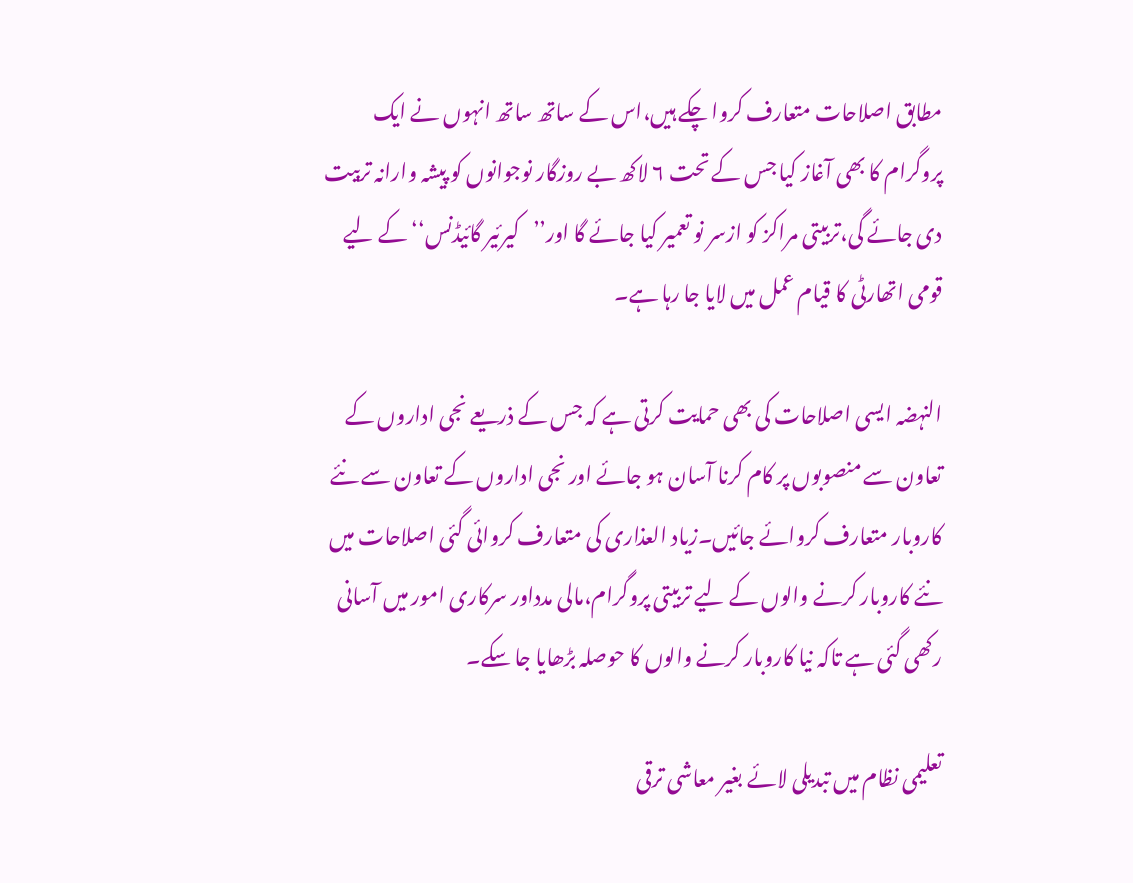مطابق اصلاحات متعارف کروا چکے ہیں،اس کے ساتھ ساتھ انہوں نے ایک پروگرام کا بھی آغاز کیا جس کے تحت ۶ لاکھ بے روزگار نوجوانوں کو پیشہ وارانہ تربیت دی جائے گی،تربیتی مراکز کو ازسر نو تعمیر کیا جائے گا اور’’کیرئیر گائیڈنس‘‘ کے لیے قومی اتھارٹی کا قیام عمل میں لایا جا رہا ہے۔

النہضہ ایسی اصلاحات کی بھی حمایت کرتی ہے کہ جس کے ذریعے نجی اداروں کے تعاون سے منصوبوں پر کام کرنا آسان ہو جائے اور نجی اداروں کے تعاون سے نئے کاروبار متعارف کروائے جائیں۔زیاد العذاری کی متعارف کروائی گئی اصلاحات میں نئے کاروبار کرنے والوں کے لیے تربیتی پروگرام،مالی مدداور سرکاری امور میں آسانی رکھی گئی ہے تاکہ نیا کاروبار کرنے والوں کا حوصلہ بڑھایا جا سکے۔

تعلیمی نظام میں تبدیلی لائے بغیر معاشی ترقی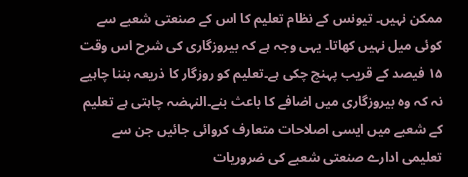ممکن نہیں۔ تیونس کے نظام تعلیم کا اس کے صنعتی شعبے سے کوئی میل نہیں کھاتا۔ یہی وجہ ہے کہ بیروزگاری کی شرح اس وقت ۱۵ فیصد کے قریب پہنچ چکی ہے۔تعلیم کو روزگار کا ذریعہ بننا چاہیے نہ کہ وہ بیروزگاری میں اضافے کا باعث بنے۔النہضہ چاہتی ہے تعلیم کے شعبے میں ایسی اصلاحات متعارف کروائی جائیں جن سے تعلیمی ادارے صنعتی شعبے کی ضروریات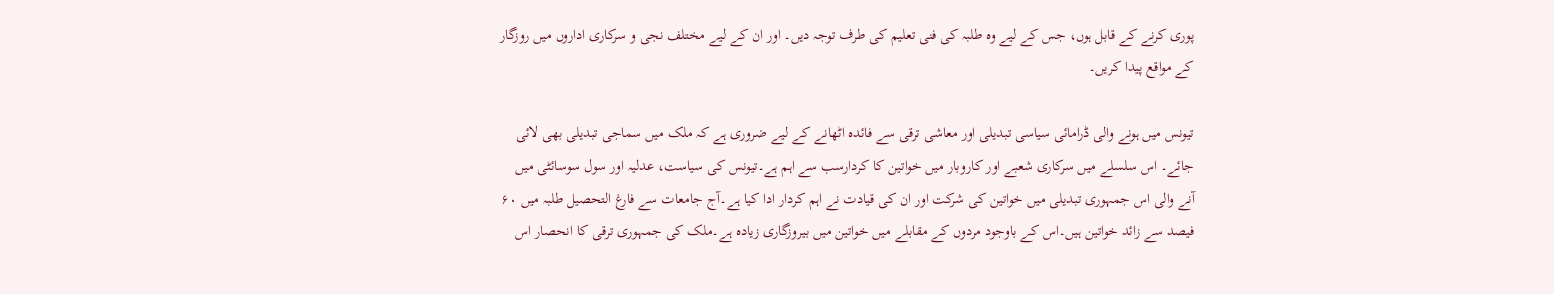پوری کرنے کے قابل ہوں، جس کے لیے وہ طلبہ کی فنی تعلیم کی طرف توجہ دیں۔ اور ان کے لیے مختلف نجی و سرکاری اداروں میں روزگار کے مواقع پیدا کریں۔

تیونس میں ہونے والی ڈرامائی سیاسی تبدیلی اور معاشی ترقی سے فائدہ اٹھانے کے لیے ضروری ہے کہ ملک میں سماجی تبدیلی بھی لائی جائے۔ اس سلسلے میں سرکاری شعبے اور کاروبار میں خواتین کا کردارسب سے اہم ہے۔تیونس کی سیاست، عدلیہ اور سول سوسائٹی میں آنے والی اس جمہوری تبدیلی میں خواتین کی شرکت اور ان کی قیادت نے اہم کردار ادا کیا ہے۔آج جامعات سے فارغ التحصیل طلبہ میں ۶۰ فیصد سے زائد خواتین ہیں۔اس کے باوجود مردوں کے مقابلے میں خواتین میں بیروزگاری زیادہ ہے۔ملک کی جمہوری ترقی کا انحصار اس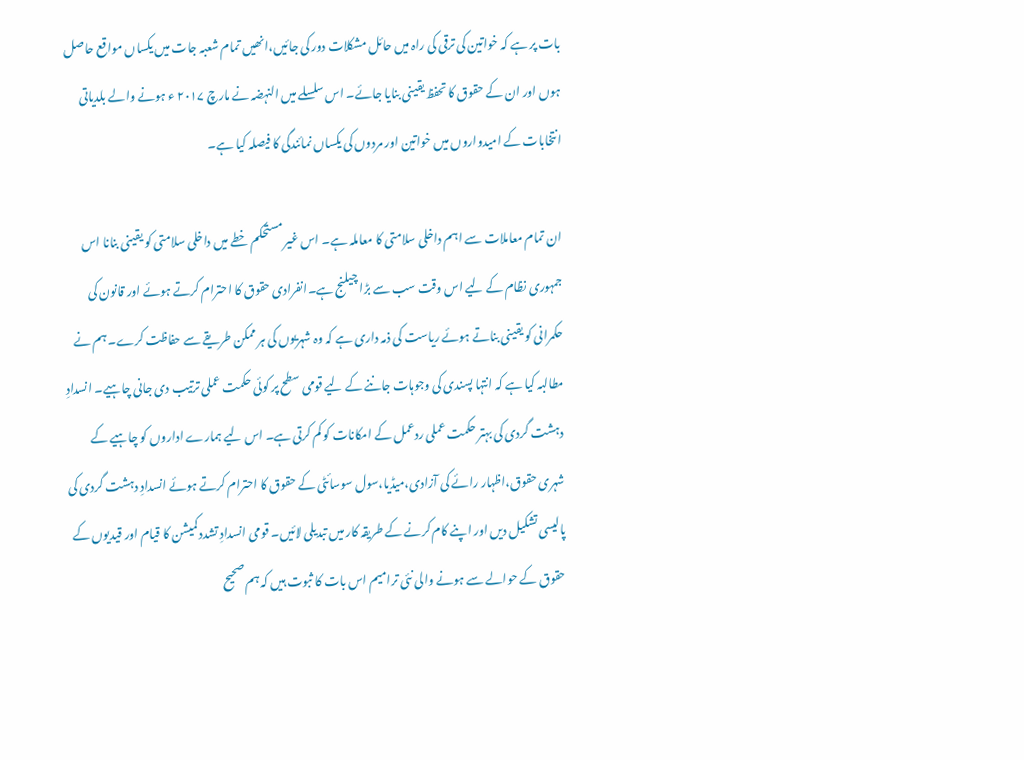بات پر ہے کہ خواتین کی ترقی کی راہ میں حائل مشکلات دور کی جائیں،انھیں تمام شعبہ جات میں یکساں مواقع حاصل ہوں اور ان کے حقوق کا تحفظ یقینی بنایا جائے۔ اس سلسلے میں النہضہ نے مارچ ۲۰۱۷ ء ہونے والے بلدیاتی انتخابات کے امیدواروں میں خواتین اور مردوں کی یکساں نمائندگی کا فیصلہ کیا ہے۔

ان تمام معاملات سے اہم داخلی سلامتی کا معاملہ ہے۔ اس غیر مستحکم خطے میں داخلی سلامتی کو یقینی بنانا اس جمہوری نظام کے لیے اس وقت سب سے بڑا چیلنج ہے۔انفرادی حقوق کا احترام کرتے ہوئے اور قانون کی حکمرانی کو یقینی بناتے ہوئے ریاست کی ذمہ داری ہے کہ وہ شہریوں کی ہر ممکن طریقے سے حفاظت کرے۔ ہم نے مطالبہ کیا ہے کہ انتہا پسندی کی وجوہات جاننے کے لیے قومی سطح پر کوئی حکمت عملی ترتیب دی جانی چاہیے۔ انسدادِ دہشت گردی کی بہتر حکمت عملی ردعمل کے امکانات کو کم کرتی ہے۔ اس لیے ہمارے اداروں کو چاہیے کے شہری حقوق،اظہار رائے کی آزادی،میڈیا،سول سوسائٹی کے حقوق کا احترام کرتے ہوئے انسدادِ دہشت گردی کی پالیسی تشکیل دیں اور اپنے کام کرنے کے طریقہ کار میں تبدیلی لائیں۔ قومی انسدادِ تشدد کمیشن کا قیام اور قیدیوں کے حقوق کے حوالے سے ہونے والی نئی ترامیم اس بات کا ثبوت ہیں کہ ہم صحیح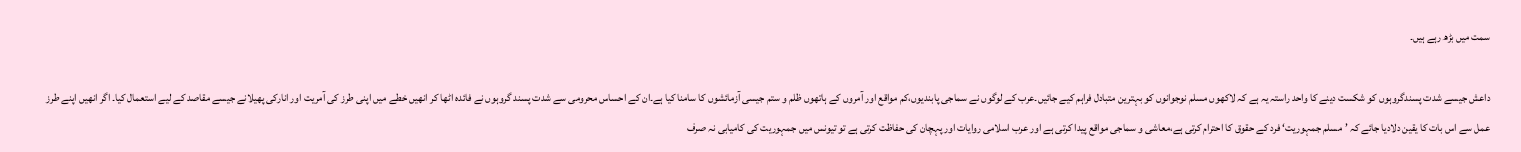سمت میں بڑھ رہے ہیں۔

داعش جیسے شدت پسندگروہوں کو شکست دینے کا واحد راستہ یہ ہے کہ لاکھوں مسلم نوجوانوں کو بہترین متبادل فراہم کیے جائیں۔عرب کے لوگوں نے سماجی پابندیوں،کم مواقع اور آمروں کے ہاتھوں ظلم و ستم جیسی آزمائشوں کا سامنا کیا ہے۔ان کے احساس محرومی سے شدت پسند گروہوں نے فائدہ اٹھا کر انھیں خطے میں اپنی طرز کی آمریت اور انارکی پھیلانے جیسے مقاصد کے لیے استعمال کیا۔ اگر انھیں اپنے طرز عمل سے اس بات کا یقین دلادیا جائے کہ ’مسلم جمہوریت‘ فرد کے حقوق کا احترام کرتی ہے،معاشی و سماجی مواقع پیدا کرتی ہے اور عرب اسلامی روایات اور پہچان کی حفاظت کرتی ہے تو تیونس میں جمہوریت کی کامیابی نہ صرف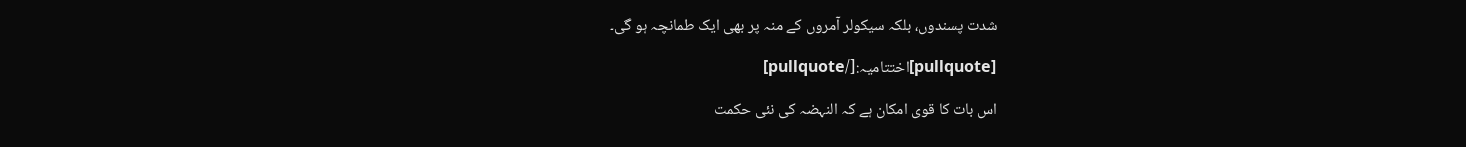شدت پسندوں، بلکہ سیکولر آمروں کے منہ پر بھی ایک طمانچہ ہو گی۔

[pullquote]اختتامیہ:[/pullquote]

اس بات کا قوی امکان ہے کہ النہضہ کی نئی حکمت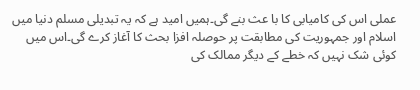عملی اس کی کامیابی کا با عث بنے گی۔ہمیں امید ہے کہ یہ تبدیلی مسلم دنیا میں اسلام اور جمہوریت کی مطابقت پر حوصلہ افزا بحث کا آغاز کرے گی۔اس میں کوئی شک نہیں کہ خطے کے دیگر ممالک کی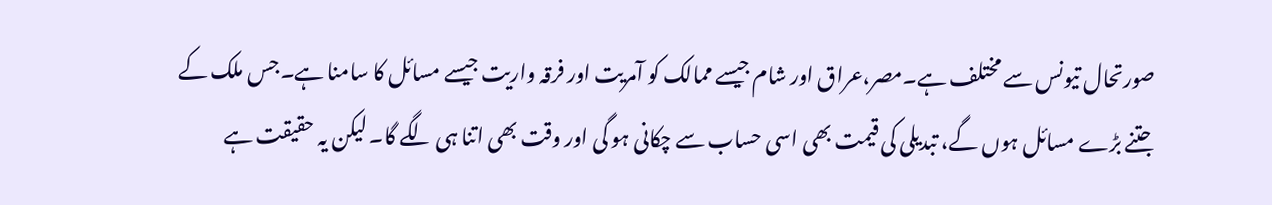صورتحال تیونس سے مختلف ہے۔مصر،عراق اور شام جیسے ممالک کو آمریت اور فرقہ واریت جیسے مسائل کا سامنا ہے۔جس ملک کے جتنے بڑے مسائل ہوں گے، تبدیلی کی قیمت بھی اسی حساب سے چکانی ہو گی اور وقت بھی اتنا ہی لگے گا۔ لیکن یہ حقیقت ہے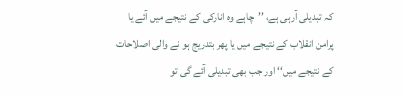کہ تبدیلی آرہی ہے، ’’چاہے وہ انارکی کے نتیجے میں آئے یا پرامن انقلاب کے نتیجے میں یا پھر بتدریج ہو نے والی اصلاحات کے نتیجے میں‘‘ اور جب بھی تبدیلی آئے گی تو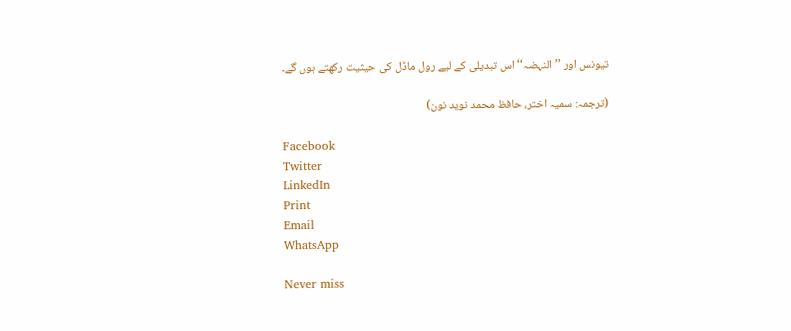تیونس اور ’’النہضہ‘‘ اس تبدیلی کے لیے رول ماڈل کی حیثیت رکھتے ہوں گے۔

(ترجمہ: سمیہ اختر، حافظ محمد نوید نون)

Facebook
Twitter
LinkedIn
Print
Email
WhatsApp

Never miss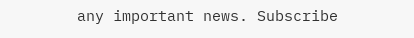any important news. Subscribe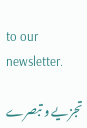to our newsletter.

تجزیے و تبصرے